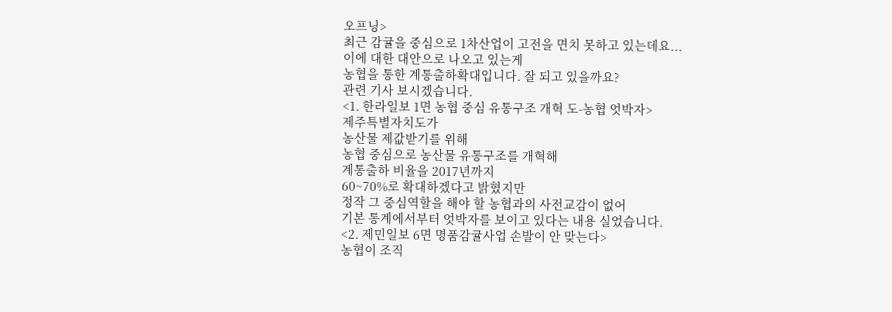오프닝>
최근 감귤을 중심으로 1차산업이 고전을 면치 못하고 있는데요...
이에 대한 대안으로 나오고 있는게
농협을 통한 계통출하확대입니다. 잘 되고 있을까요?
관련 기사 보시겠습니다.
<1. 한라일보 1면 농협 중심 유통구조 개혁 도-농협 엇박자>
제주특별자치도가
농산물 제값받기를 위해
농협 중심으로 농산물 유통구조를 개혁해
계통출하 비율을 2017년까지
60~70%로 확대하겠다고 밝혔지만
정작 그 중심역할을 해야 할 농협과의 사전교감이 없어
기본 통계에서부터 엇박자를 보이고 있다는 내용 실었습니다.
<2. 제민일보 6면 명품감귤사업 손발이 안 맞는다>
농협이 조직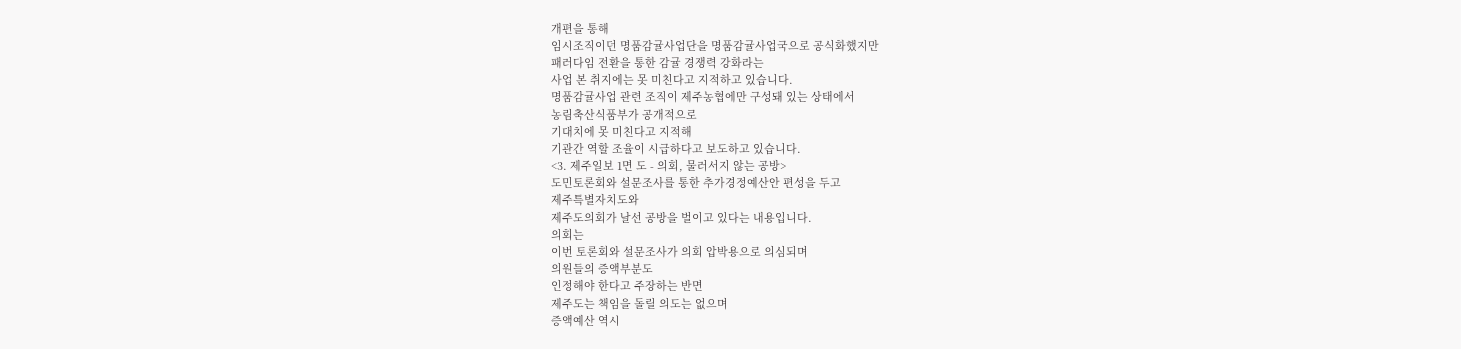개편을 통해
임시조직이던 명품감귤사업단을 명품감귤사업국으로 공식화했지만
패러다임 전환을 통한 감귤 경쟁력 강화라는
사업 본 취지에는 못 미친다고 지적하고 있습니다.
명품감귤사업 관련 조직이 제주농협에만 구성돼 있는 상태에서
농림축산식품부가 공개적으로
기대치에 못 미친다고 지적해
기관간 역할 조율이 시급하다고 보도하고 있습니다.
<3. 제주일보 1면 도 - 의회, 물러서지 않는 공방>
도민토론회와 설문조사를 통한 추가경정예산안 편성을 두고
제주특별자치도와
제주도의회가 날선 공방을 벌이고 있다는 내용입니다.
의회는
이번 토론회와 설문조사가 의회 압박용으로 의심되며
의원들의 증액부분도
인정해야 한다고 주장하는 반면
제주도는 책임을 돌릴 의도는 없으며
증액예산 역시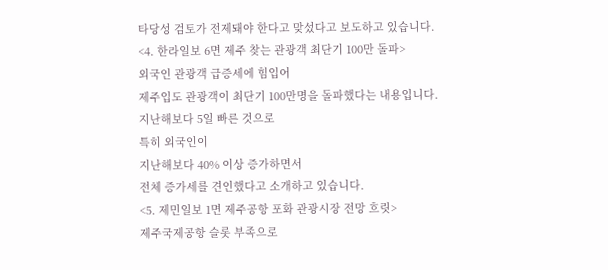타당성 검토가 전제돼야 한다고 맞섰다고 보도하고 있습니다.
<4. 한라일보 6면 제주 찾는 관광객 최단기 100만 돌파>
외국인 관광객 급증세에 힘입어
제주입도 관광객이 최단기 100만명을 돌파했다는 내용입니다.
지난해보다 5일 빠른 것으로
특히 외국인이
지난해보다 40% 이상 증가하면서
전체 증가세를 견인했다고 소개하고 있습니다.
<5. 제민일보 1면 제주공항 포화 관광시장 전망 흐릿>
제주국제공항 슬롯 부족으로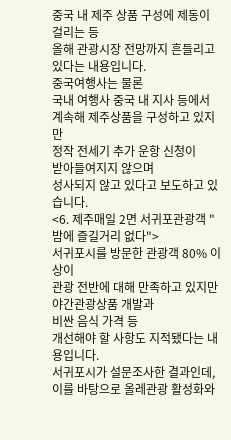중국 내 제주 상품 구성에 제동이 걸리는 등
올해 관광시장 전망까지 흔들리고 있다는 내용입니다.
중국여행사는 물론
국내 여행사 중국 내 지사 등에서
계속해 제주상품을 구성하고 있지만
정작 전세기 추가 운항 신청이
받아들여지지 않으며
성사되지 않고 있다고 보도하고 있습니다.
<6. 제주매일 2면 서귀포관광객 "밤에 즐길거리 없다">
서귀포시를 방문한 관광객 80% 이상이
관광 전반에 대해 만족하고 있지만
야간관광상품 개발과
비싼 음식 가격 등
개선해야 할 사항도 지적됐다는 내용입니다.
서귀포시가 설문조사한 결과인데,
이를 바탕으로 올레관광 활성화와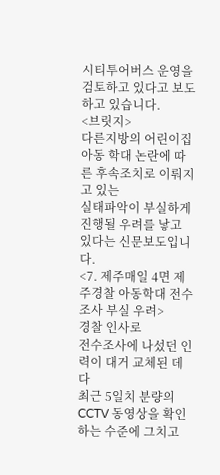시티투어버스 운영을 검토하고 있다고 보도하고 있습니다.
<브릿지>
다른지방의 어린이집 아동 학대 논란에 따른 후속조치로 이뤄지고 있는
실태파악이 부실하게 진행될 우려를 낳고 있다는 신문보도입니다.
<7. 제주매일 4면 제주경찰 아동학대 전수조사 부실 우려>
경찰 인사로
전수조사에 나섰던 인력이 대거 교체된 데다
최근 5일치 분량의
CCTV 동영상을 확인하는 수준에 그치고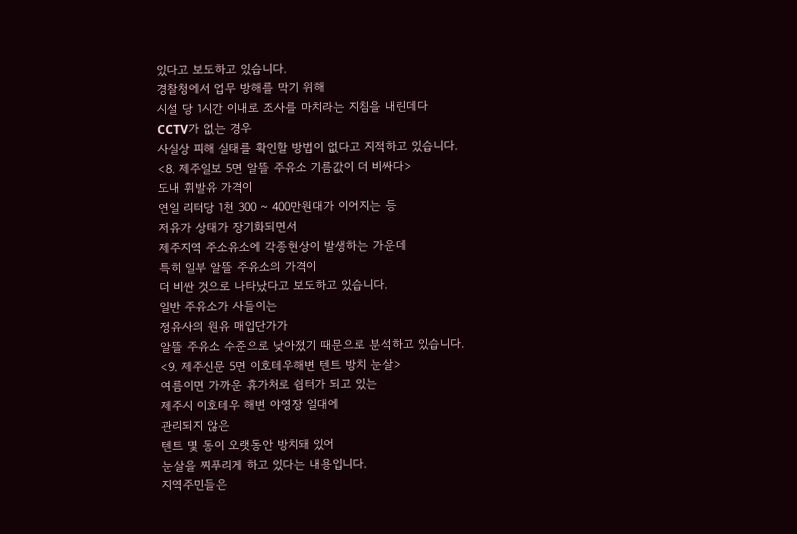있다고 보도하고 있습니다.
경찰청에서 업무 방해를 막기 위해
시설 당 1시간 이내로 조사를 마치라는 지침을 내린데다
CCTV가 없는 경우
사실상 피해 실태를 확인할 방법이 없다고 지적하고 있습니다.
<8. 제주일보 5면 알뜰 주유소 기름값이 더 비싸다>
도내 휘발유 가격이
연일 리터당 1천 300 ~ 400만원대가 이어지는 등
저유가 상태가 장기화되면서
제주지역 주소유소에 각종현상이 발생하는 가운데
특히 일부 알뜰 주유소의 가격이
더 비싼 것으로 나타났다고 보도하고 있습니다.
일반 주유소가 사들이는
정유사의 원유 매입단가가
알뜰 주유소 수준으로 낮아졌기 때문으로 분석하고 있습니다.
<9. 제주신문 5면 이호테우해변 텐트 방치 눈살>
여름이면 가까운 휴가처로 쉼터가 되고 있는
제주시 이호테우 해변 야영장 일대에
관리되지 않은
텐트 몇 동이 오랫동안 방치돼 있어
눈살을 찌푸리게 하고 있다는 내용입니다.
지역주민들은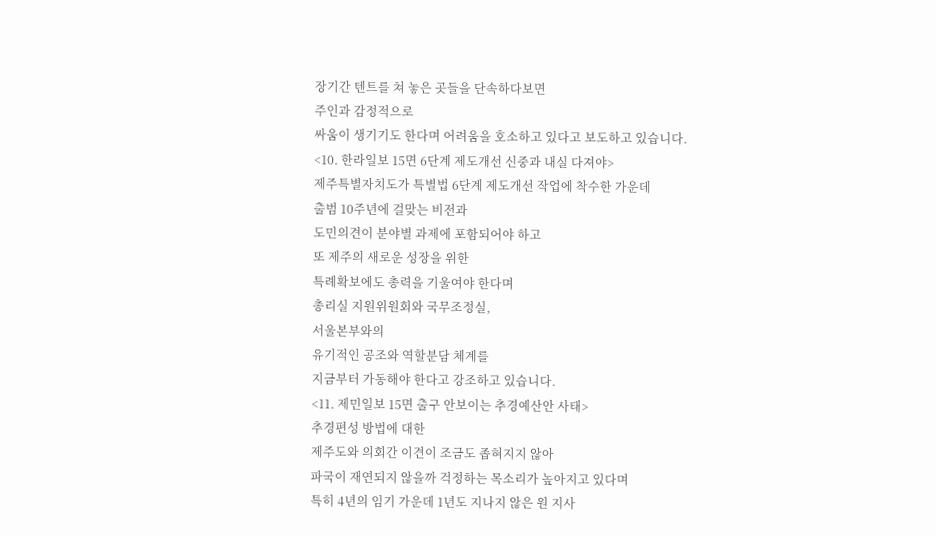장기간 텐트를 쳐 놓은 곳들을 단속하다보면
주인과 감정적으로
싸움이 생기기도 한다며 어려움을 호소하고 있다고 보도하고 있습니다.
<10. 한라일보 15면 6단계 제도개선 신중과 내실 다져야>
제주특별자치도가 특별법 6단계 제도개선 작업에 착수한 가운데
출범 10주년에 걸맞는 비전과
도민의견이 분야별 과제에 포함되어야 하고
또 제주의 새로운 성장을 위한
특례확보에도 총력을 기울여야 한다며
총리실 지원위원회와 국무조정실,
서울본부와의
유기적인 공조와 역할분담 체계를
지금부터 가동해야 한다고 강조하고 있습니다.
<11. 제민일보 15면 출구 안보이는 추경예산안 사태>
추경편성 방법에 대한
제주도와 의회간 이견이 조금도 좁혀지지 않아
파국이 재연되지 않을까 걱정하는 목소리가 높아지고 있다며
특히 4년의 임기 가운데 1년도 지나지 않은 원 지사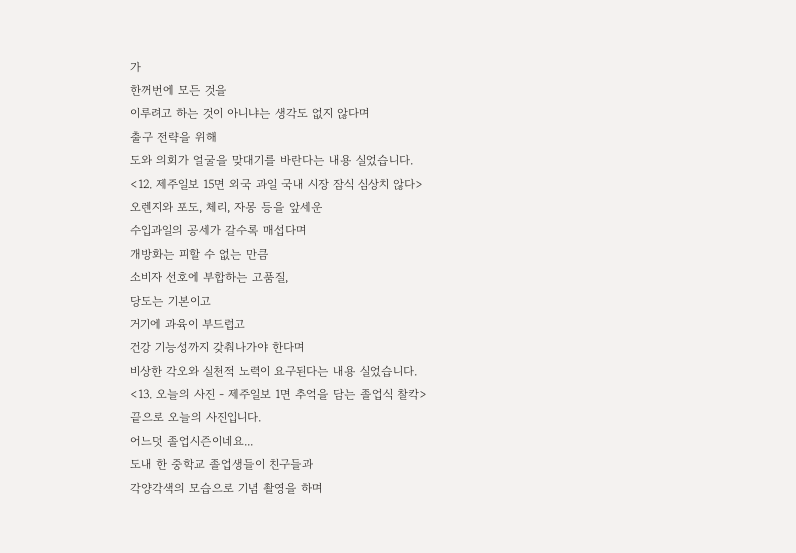가
한꺼번에 모든 것을
이루려고 하는 것이 아니냐는 생각도 없지 않다며
출구 전략을 위해
도와 의회가 얼굴을 맞대기를 바란다는 내용 실었습니다.
<12. 제주일보 15면 외국 과일 국내 시장 잠식 심상치 않다>
오렌지와 포도, 체리, 자몽 등을 앞세운
수입과일의 공세가 갈수록 매섭다며
개방화는 피할 수 없는 만큼
소비자 선호에 부합하는 고품질,
당도는 기본이고
거기에 과육이 부드럽고
건강 기능성까지 갖춰나가야 한다며
비상한 각오와 실천적 노력이 요구된다는 내용 실었습니다.
<13. 오늘의 사진 - 제주일보 1면 추억을 담는 졸업식 찰칵>
끝으로 오늘의 사진입니다.
어느덧 졸업시즌이네요...
도내 한 중학교 졸업생들이 친구들과
각양각색의 모습으로 기념 촬영을 하며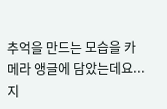추억을 만드는 모습을 카메라 앵글에 담았는데요...
지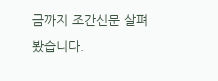금까지 조간신문 살펴봤습니다.